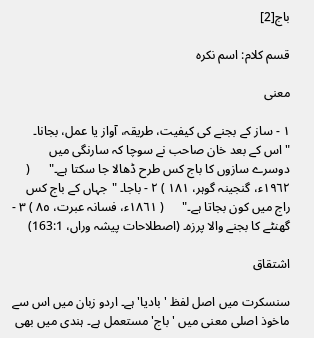باج[2]

قسم کلام: اسم نکرہ

معنی

١ - ساز کے بجنے کی کیفیت، طریقہ، آواز یا عمل، بجانا۔ "اس کے بعد خان صاحب نے سوچا کہ سارنگی میں دوسرے سازوں کا باج کس طرح ڈھالا جا سکتا ہے۔"      ( ١٩٦٢ء، گنجینہ گوہر، ١٨١ ) ٢ - باجا۔ "جہاں کے باج کس راج میں کون بجاتا ہے۔"      ( ١٨٦١ء، فسانہ عبرت، ٨٥ ) ٣ - گھنٹے کا بجنے والا پرزہ۔ (اصطلاحات پیشہ وراں، 163:1)

اشتقاق

سنسکرت میں اصل لفظ 'بادیا' ہے۔ اردو زبان میں اس سے ماخوذ اصلی معنی میں 'باج' مستعمل ہے۔ ہندی میں بھی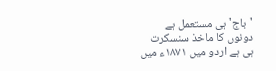'باج' ہی مستعمل ہے دونوں کا ماخذ سنسکرت ہی ہے اردو میں ١٨٧١ء میں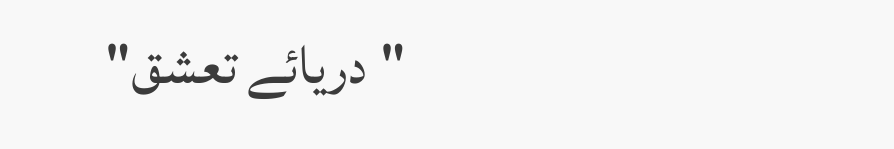"دریائے تعشق"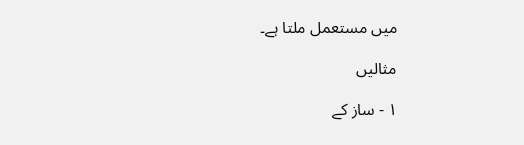میں مستعمل ملتا ہے۔

مثالیں

١ - ساز کے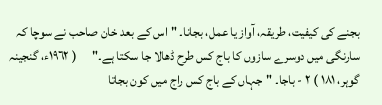بجنے کی کیفیت، طریقہ، آواز یا عمل، بجانا۔ "اس کے بعد خان صاحب نے سوچا کہ سارنگی میں دوسرے سازوں کا باج کس طرح ڈھالا جا سکتا ہے۔"      ( ١٩٦٢ء، گنجینہ گوہر، ١٨١ ) ٢ - باجا۔ "جہاں کے باج کس راج میں کون بجاتا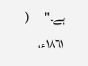ہے۔"      ( ١٨٦١ء،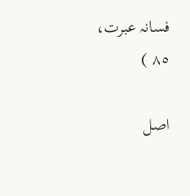فسانہ عبرت، ٨٥ )

اصل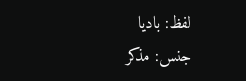لفظ: بادیا
جنس: مذکر